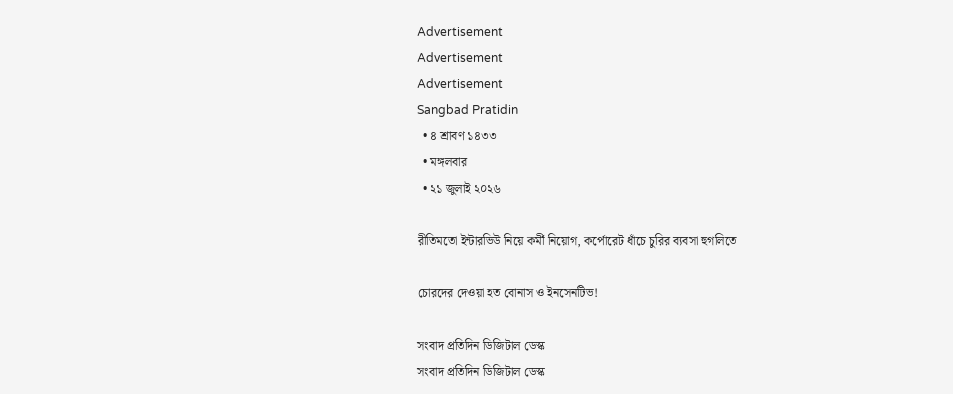Advertisement
Advertisement
Advertisement
Sangbad Pratidin
  • ৪ শ্রাবণ ১৪৩৩
  • মঙ্গলবার
  • ২১ জুলাই ২০২৬

রীতিমতো ইন্টারভিউ নিয়ে কর্মী নিয়োগ, কর্পোরেট ধাঁচে চুরির ব্যবসা হুগলিতে

চোরদের দেওয়া হত বোনাস ও ইনসেনটিভ!

সংবাদ প্রতিদিন ডিজিটাল ডেস্ক
সংবাদ প্রতিদিন ডিজিটাল ডেস্ক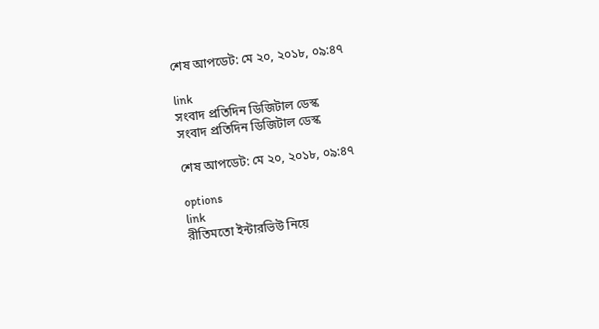শেষ আপডেট: মে ২০, ২০১৮, ০৯:৪৭

link
সংবাদ প্রতিদিন ডিজিটাল ডেস্ক
সংবাদ প্রতিদিন ডিজিটাল ডেস্ক

শেষ আপডেট: মে ২০, ২০১৮, ০৯:৪৭

options
link
রীতিমতো ইন্টারভিউ নিয়ে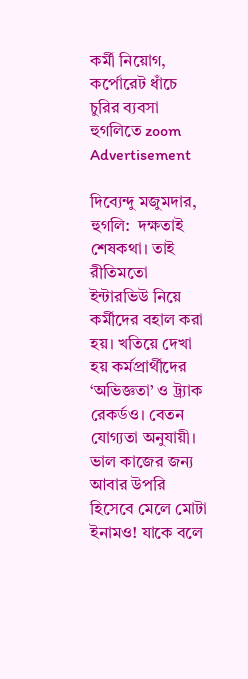কর্মী নিয়োগ, কর্পোরেট ধাঁচে চুরির ব্যবসা হুগলিতে zoom
Advertisement

দিব্যেন্দু মজুমদার, হুগলি:  দক্ষতাই শেষকথা। তাই রীতিমতো ইন্টারভিউ নিয়ে কর্মীদের বহাল করা হয়। খতিয়ে দেখা হয় কর্মপ্রার্থীদের ‘অভিজ্ঞতা’ ও ট্র্যাক রেকর্ডও। বেতন যোগ্যতা অনুযায়ী। ভাল কাজের জন্য আবার উপরি হিসেবে মেলে মোটা ইনামও! যাকে বলে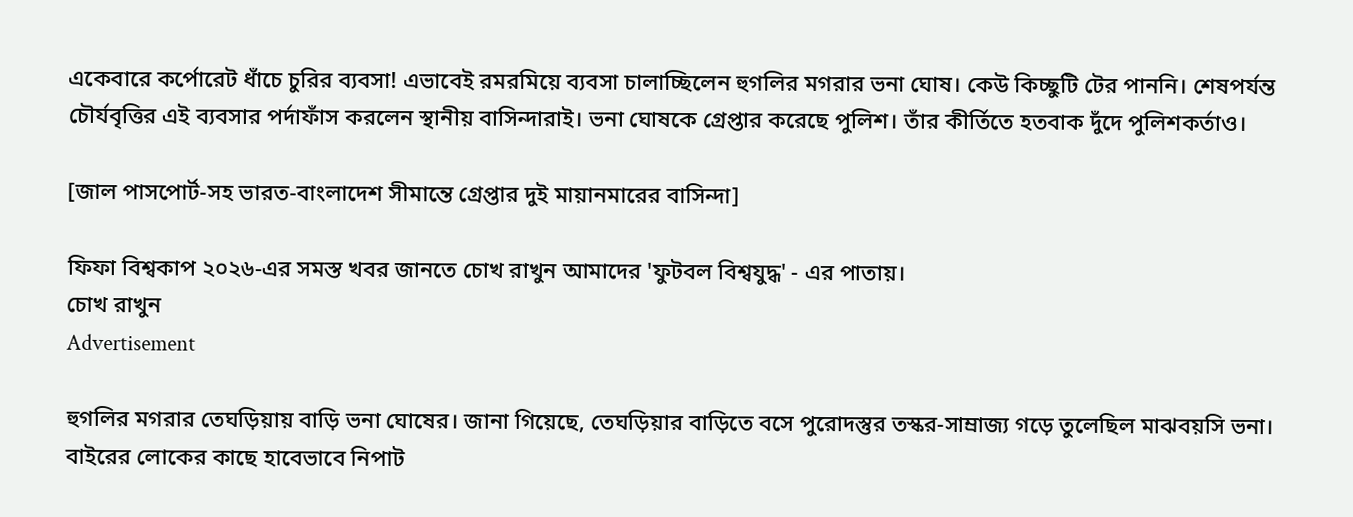একেবারে কর্পোরেট ধাঁচে চুরির ব্যবসা! এভাবেই রমরমিয়ে ব্যবসা চালাচ্ছিলেন হুগলির মগরার ভনা ঘোষ। কেউ কিচ্ছুটি টের পাননি। শেষপর্যন্ত চৌর্যবৃত্তির এই ব্যবসার পর্দাফাঁস করলেন স্থানীয় বাসিন্দারাই। ভনা ঘোষকে গ্রেপ্তার করেছে পুলিশ। তাঁর কীর্তিতে হতবাক দুঁদে পুলিশকর্তাও।

[জাল পাসপোর্ট-সহ ভারত-বাংলাদেশ সীমান্তে গ্রেপ্তার দুই মায়ানমারের বাসিন্দা]

ফিফা বিশ্বকাপ ২০২৬-এর সমস্ত খবর জানতে চোখ রাখুন আমাদের 'ফুটবল বিশ্বযুদ্ধ' - এর পাতায়।
চোখ রাখুন
Advertisement

হুগলির মগরার তেঘড়িয়ায় বাড়ি ভনা ঘোষের। জানা গিয়েছে, তেঘড়িয়ার বাড়িতে বসে পুরোদস্তুর তস্কর-সাম্রাজ্য গড়ে তুলেছিল মাঝবয়সি ভনা। বাইরের লোকের কাছে হাবেভাবে নিপাট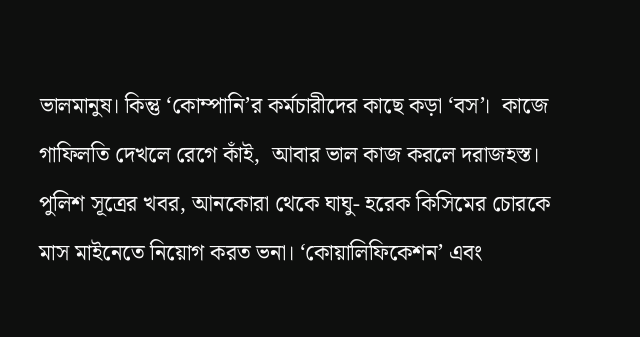ভালমানুষ। কিন্তু ‘কোম্পানি’র কর্মচারীদের কাছে কড়া ‘বস’।  কাজে গাফিলতি দেখলে রেগে কাঁই,  আবার ভাল কাজ করলে দরাজহস্ত। পুলিশ সূত্রের খবর, আনকোরা থেকে ঘাঘু- হরেক কিসিমের চোরকে মাস মাইনেতে নিয়োগ করত ভনা। ‘কোয়ালিফিকেশন’ এবং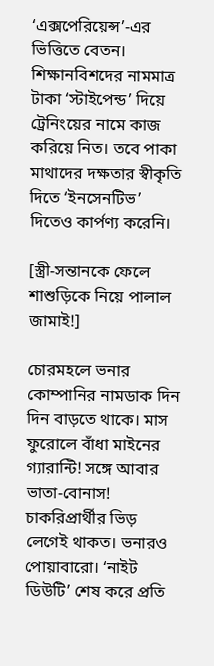‘এক্সপেরিয়েন্স’-এর ভিত্তিতে বেতন। শিক্ষানবিশদের নামমাত্র টাকা ‘স্টাইপেন্ড’ দিয়ে ট্রেনিংয়ের নামে কাজ করিয়ে নিত। তবে পাকা মাথাদের দক্ষতার স্বীকৃতি দিতে ‘ইনসেনটিভ’ দিতেও কার্পণ্য করেনি।

[স্ত্রী-সন্তানকে ফেলে শাশুড়িকে নিয়ে পালাল জামাই!]

চোরমহলে ভনার কোম্পানির নামডাক দিন দিন বাড়তে থাকে। মাস ফুরোলে বাঁধা মাইনের গ্যারান্টি! সঙ্গে আবার ভাতা-বোনাস! চাকরিপ্রার্থীর ভিড় লেগেই থাকত। ভনারও পোয়াবারো। ‘নাইট ডিউটি’ শেষ করে প্রতি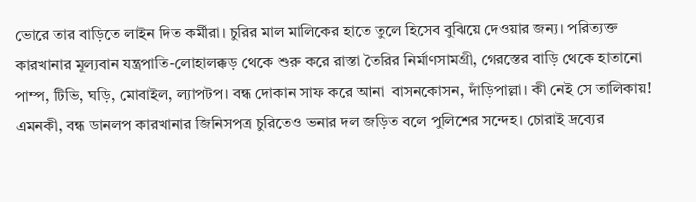ভোরে তার বাড়িতে লাইন দিত কর্মীরা। চুরির মাল মালিকের হাতে তুলে হিসেব বুঝিয়ে দেওয়ার জন্য। পরিত্যক্ত কারখানার মূল্যবান যন্ত্রপাতি-লোহালক্কড় থেকে শুরু করে রাস্তা তৈরির নির্মাণসামগ্রী, গেরস্তের বাড়ি থেকে হাতানো পাম্প, টিভি, ঘড়ি, মোবাইল, ল্যাপটপ। বন্ধ দোকান সাফ করে আনা  বাসনকোসন, দাঁড়িপাল্লা। কী নেই সে তালিকায়! এমনকী, বন্ধ ডানলপ কারখানার জিনিসপত্র চুরিতেও ভনার দল জড়িত বলে পুলিশের সন্দেহ। চোরাই দ্রব্যের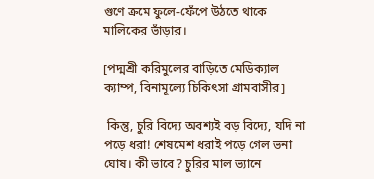গুণে ক্রমে ফুলে-ফেঁপে উঠতে থাকে মালিকের ভাঁড়ার।

[পদ্মশ্রী করিমুলের বাড়িতে মেডিক্যাল ক্যাম্প, বিনামূল্যে চিকিৎসা গ্রামবাসীর]

 কিন্তু, চুরি বিদ্যে অবশ্যই বড় বিদ্যে, যদি না পড়ে ধরা! শেষমেশ ধরাই পড়ে গেল ভনা ঘোষ। কী ভাবে? চুরির মাল ভ্যানে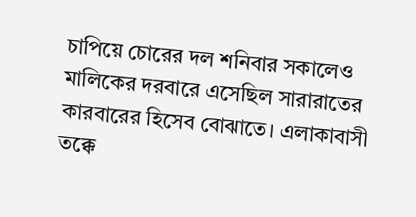চাপিয়ে চোরের দল শনিবার সকালেও মালিকের দরবারে এসেছিল সারারাতের কারবারের হিসেব বোঝাতে। এলাকাবাসী তক্কে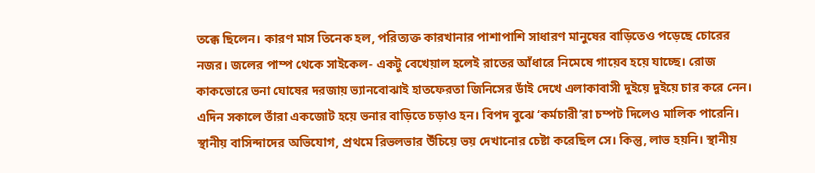তক্কে ছিলেন। কারণ মাস তিনেক হল, পরিত্যক্ত কারখানার পাশাপাশি সাধারণ মানুষের বাড়িতেও পড়েছে চোরের নজর। জলের পাম্প থেকে সাইকেল- একটু বেখেয়াল হলেই রাতের আঁধারে নিমেষে গায়েব হয়ে যাচ্ছে। রোজ কাকভোরে ভনা ঘোষের দরজায় ভ্যানবোঝাই হাতফেরতা জিনিসের ডাঁই দেখে এলাকাবাসী দুইয়ে দুইয়ে চার করে নেন। এদিন সকালে তাঁরা একজোট হয়ে ভনার বাড়িতে চড়াও হন। বিপদ বুঝে ‘কর্মচারী’রা চম্পট দিলেও মালিক পারেনি। স্থানীয় বাসিন্দাদের অভিযোগ, প্রথমে রিভলভার উঁচিয়ে ভয় দেখানোর চেষ্টা করেছিল সে। কিন্তু, লাভ হয়নি। স্থানীয়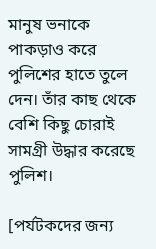মানুষ ভনাকে পাকড়াও করে পুলিশের হাতে তুলে দেন। তাঁর কাছ থেকে বেশি কিছু চোরাই সামগ্রী উদ্ধার করেছে পুলিশ।

[পর্যটকদের জন্য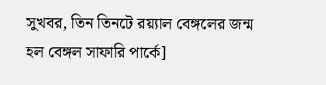সুখবর, তিন তিনটে রয়্যাল বেঙ্গলের জন্ম হল বেঙ্গল সাফারি পার্কে]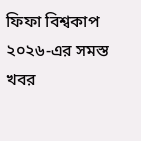ফিফা বিশ্বকাপ ২০২৬-এর সমস্ত খবর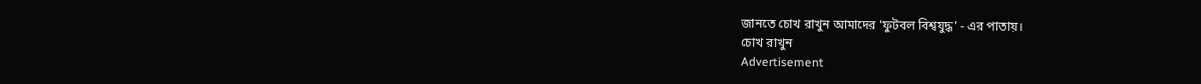জানতে চোখ রাখুন আমাদের 'ফুটবল বিশ্বযুদ্ধ' - এর পাতায়।
চোখ রাখুন
Advertisement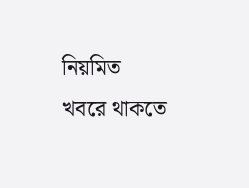নিয়মিত খবরে থাকতে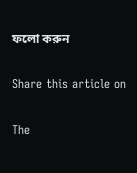ফলো করুন

Share this article on

The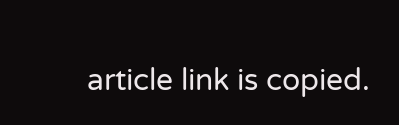article link is copied.